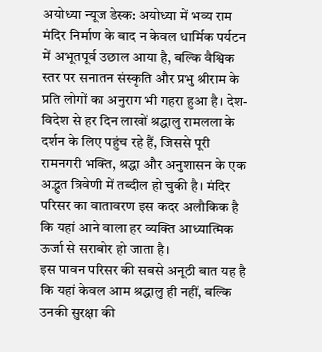अयोध्या न्यूज डेस्क: अयोध्या में भव्य राम मंदिर निर्माण के बाद न केवल धार्मिक पर्यटन में अभूतपूर्व उछाल आया है, बल्कि वैश्विक स्तर पर सनातन संस्कृति और प्रभु श्रीराम के प्रति लोगों का अनुराग भी गहरा हुआ है। देश-विदेश से हर दिन लाखों श्रद्धालु रामलला के दर्शन के लिए पहुंच रहे हैं, जिससे पूरी रामनगरी भक्ति, श्रद्धा और अनुशासन के एक अद्भुत त्रिवेणी में तब्दील हो चुकी है। मंदिर परिसर का वातावरण इस कदर अलौकिक है कि यहां आने वाला हर व्यक्ति आध्यात्मिक ऊर्जा से सराबोर हो जाता है।
इस पावन परिसर की सबसे अनूठी बात यह है कि यहां केवल आम श्रद्धालु ही नहीं, बल्कि उनकी सुरक्षा की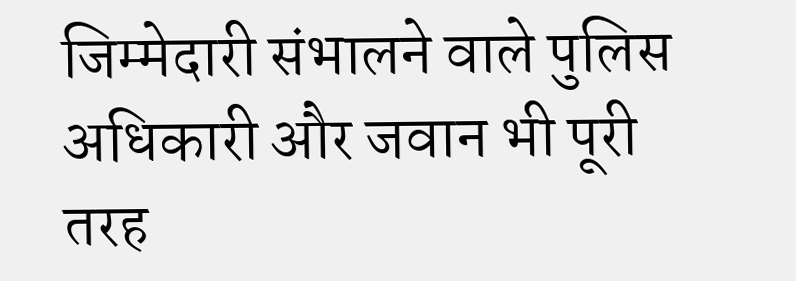जिम्मेदारी संभालने वाले पुलिस अधिकारी और जवान भी पूरी तरह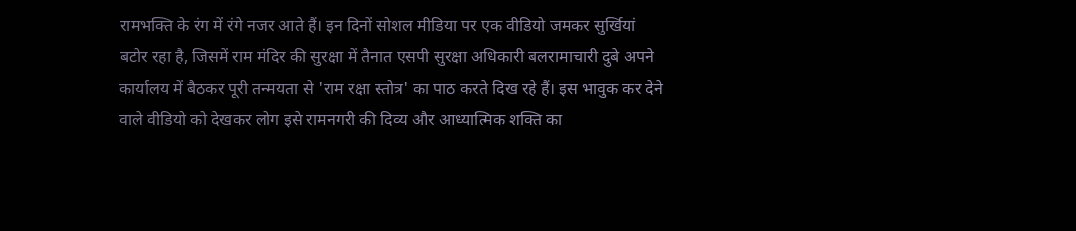रामभक्ति के रंग में रंगे नजर आते हैं। इन दिनों सोशल मीडिया पर एक वीडियो जमकर सुर्खियां बटोर रहा है, जिसमें राम मंदिर की सुरक्षा में तैनात एसपी सुरक्षा अधिकारी बलरामाचारी दुबे अपने कार्यालय में बैठकर पूरी तन्मयता से 'राम रक्षा स्तोत्र' का पाठ करते दिख रहे हैं। इस भावुक कर देने वाले वीडियो को देखकर लोग इसे रामनगरी की दिव्य और आध्यात्मिक शक्ति का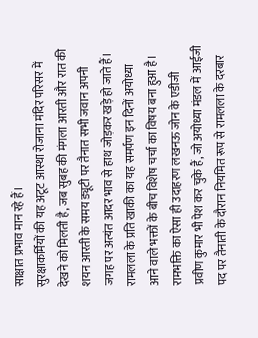साक्षात प्रभाव मान रहे हैं।
सुरक्षाकर्मियों की यह अटूट आस्था रोजाना मंदिर परिसर में देखने को मिलती है, जब सुबह की मंगला आरती और रात की शयन आरती के समय ड्यूटी पर तैनात सभी जवान अपनी जगह पर अत्यंत आदर भाव से हाथ जोड़कर खड़े हो जाते हैं। रामलला के प्रति खाकी का यह समर्पण इन दिनों अयोध्या आने वाले भक्तों के बीच विशेष चर्चा का विषय बना हुआ है। रामभक्ति का ऐसा ही उदाहरण लखनऊ जोन के एडीजी प्रवीण कुमार भी पेश कर चुके हैं, जो अयोध्या मंडल में आईजी पद पर तैनाती के दौरान नियमित रूप से रामलला के दरबार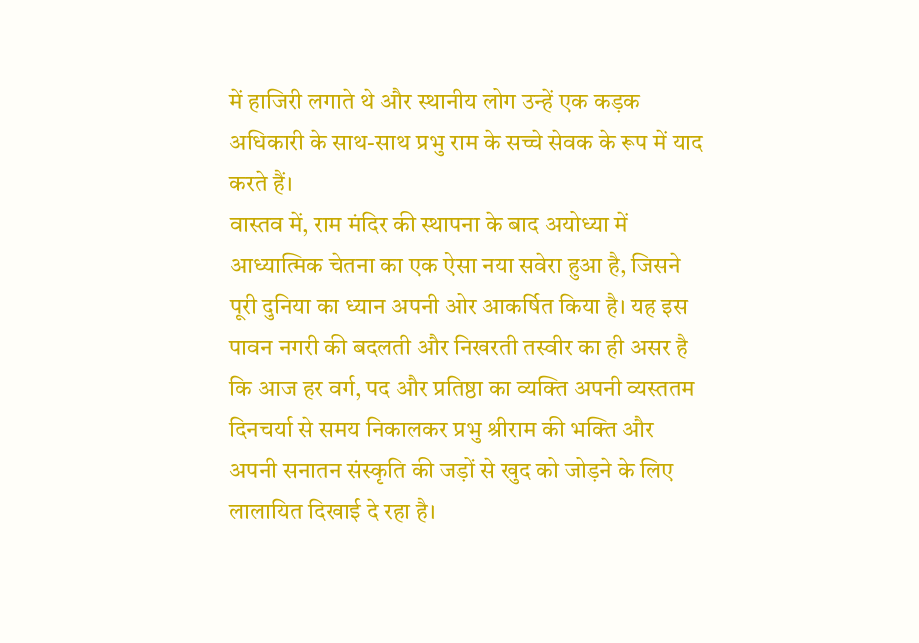में हाजिरी लगाते थे और स्थानीय लोग उन्हें एक कड़क अधिकारी के साथ-साथ प्रभु राम के सच्चे सेवक के रूप में याद करते हैं।
वास्तव में, राम मंदिर की स्थापना के बाद अयोध्या में आध्यात्मिक चेतना का एक ऐसा नया सवेरा हुआ है, जिसने पूरी दुनिया का ध्यान अपनी ओर आकर्षित किया है। यह इस पावन नगरी की बदलती और निखरती तस्वीर का ही असर है कि आज हर वर्ग, पद और प्रतिष्ठा का व्यक्ति अपनी व्यस्ततम दिनचर्या से समय निकालकर प्रभु श्रीराम की भक्ति और अपनी सनातन संस्कृति की जड़ों से खुद को जोड़ने के लिए लालायित दिखाई दे रहा है।